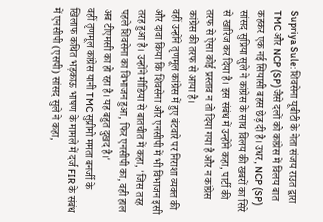Supriya Sule: शिवसेना यूबीटी के नेता संजय राउत द्वारा TMC और NCP (SP) जैसे दलों को कांग्रेस में विलय बात कहकर एक नई सियासी बहस छेड़ दी है। उधर, NCP (SP) सांसद सुप्रिया सुले ने कांग्रेस के साथ विलय की खबरों का सिरे से खारिज कर दिया है। इस संबंध में उन्होंने कहा, पार्टी की तरफ से ऐसा कोई प्रस्ताव न तो दिया गया है और न कांग्रेस कांग्रेस की तरफ से आया है।
वहीं उन्होंने तृणमूल कांग्रेस में हुए बंटवारे पर निराशा व्यक्त की और दावा किया कि शिवसेना और एनसीपी में भी विभाजन इसी तरह हुआ है। उन्होंने मीडिया से बातचीत में कहा, 'जिस तरह पहले शिवसेना का विभाजन हुआ, फिर एनसीपी का, वही हाल अब टीएमसी का हो रहा है। यह बहुत दुखद है।'
वहीं तृणमूल कांग्रेस यानी TMC सुप्रीमो ममता बनर्जी के खिलाफ कथित भड़काऊ भाषण के मामले में दर्ज FIR के संबंध में एनसीपी (एसपी) सांसद सुले ने कहा,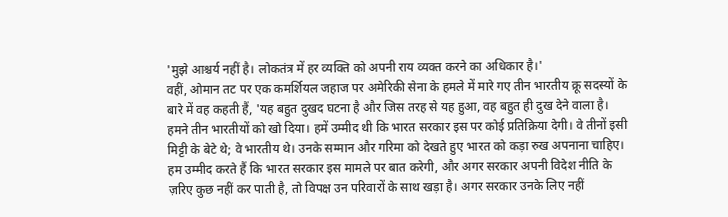'मुझे आश्चर्य नहीं है। लोकतंत्र में हर व्यक्ति को अपनी राय व्यक्त करने का अधिकार है।'
वहीं, ओमान तट पर एक कमर्शियल जहाज पर अमेरिकी सेना के हमले में मारे गए तीन भारतीय क्रू सदस्यों के बारे में वह कहती हैं, 'यह बहुत दुखद घटना है और जिस तरह से यह हुआ, वह बहुत ही दुख देने वाला है। हमने तीन भारतीयों को खो दिया। हमें उम्मीद थी कि भारत सरकार इस पर कोई प्रतिक्रिया देगी। वे तीनों इसी मिट्टी के बेटे थे; वे भारतीय थे। उनके सम्मान और गरिमा को देखते हुए भारत को कड़ा रुख अपनाना चाहिए। हम उम्मीद करते हैं कि भारत सरकार इस मामले पर बात करेगी, और अगर सरकार अपनी विदेश नीति के ज़रिए कुछ नहीं कर पाती है, तो विपक्ष उन परिवारों के साथ खड़ा है। अगर सरकार उनके लिए नहीं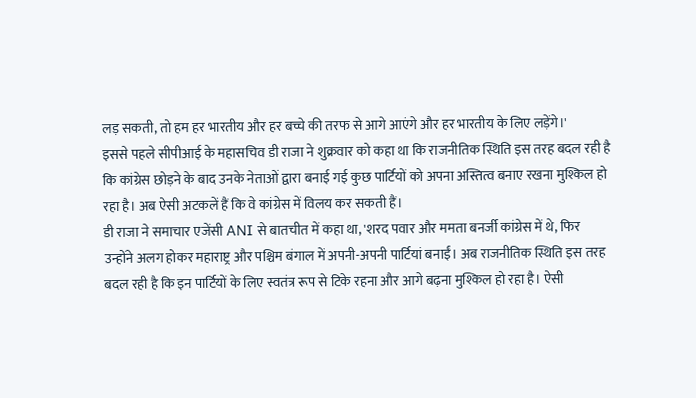लड़ सकती, तो हम हर भारतीय और हर बच्चे की तरफ से आगे आएंगे और हर भारतीय के लिए लड़ेंगे।'
इससे पहले सीपीआई के महासचिव डी राजा ने शुक्रवार को कहा था कि राजनीतिक स्थिति इस तरह बदल रही है कि कांग्रेस छोड़ने के बाद उनके नेताओं द्वारा बनाई गई कुछ पार्टियों को अपना अस्तित्व बनाए रखना मुश्किल हो रहा है। अब ऐसी अटकलें हैं कि वे कांग्रेस में विलय कर सकती हैं।
डी राजा ने समाचार एजेंसी ANI से बातचीत में कहा था, 'शरद पवार और ममता बनर्जी कांग्रेस में थे, फिर उन्होंने अलग होकर महाराष्ट्र और पश्चिम बंगाल में अपनी-अपनी पार्टियां बनाईं। अब राजनीतिक स्थिति इस तरह बदल रही है कि इन पार्टियों के लिए स्वतंत्र रूप से टिके रहना और आगे बढ़ना मुश्किल हो रहा है। ऐसी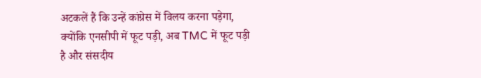अटकलें हैं कि उन्हें कांग्रेस में विलय करना पड़ेगा, क्योंकि एनसीपी में फूट पड़ी, अब TMC में फूट पड़ी है और संसदीय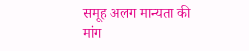समूह अलग मान्यता की मांग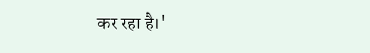कर रहा है।'